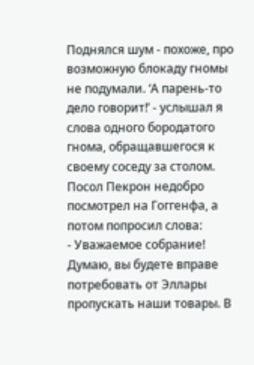Поднялся шум - похоже, про возможную блокаду гномы не подумали. ‘А парень-то дело говорит!’ - услышал я слова одного бородатого гнома, обращавшегося к своему соседу за столом.
Посол Пекрон недобро посмотрел на Гоггенфа, а потом попросил слова:
- Уважаемое собрание! Думаю, вы будете вправе потребовать от Эллары пропускать наши товары. В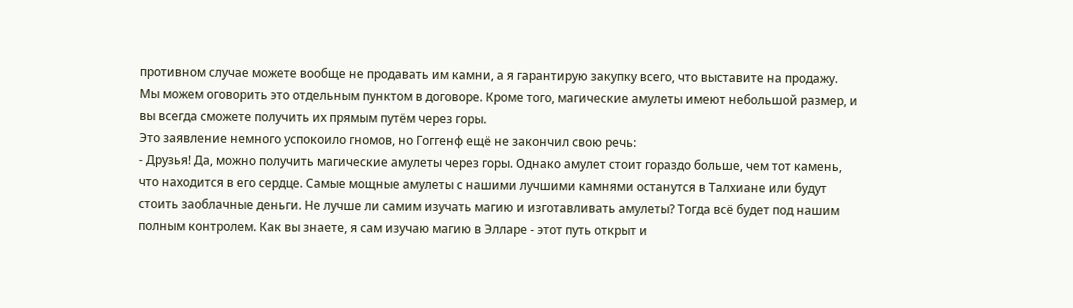противном случае можете вообще не продавать им камни, а я гарантирую закупку всего, что выставите на продажу. Мы можем оговорить это отдельным пунктом в договоре. Кроме того, магические амулеты имеют небольшой размер, и вы всегда сможете получить их прямым путём через горы.
Это заявление немного успокоило гномов, но Гоггенф ещё не закончил свою речь:
- Друзья! Да, можно получить магические амулеты через горы. Однако амулет стоит гораздо больше, чем тот камень, что находится в его сердце. Самые мощные амулеты с нашими лучшими камнями останутся в Талхиане или будут стоить заоблачные деньги. Не лучше ли самим изучать магию и изготавливать амулеты? Тогда всё будет под нашим полным контролем. Как вы знаете, я сам изучаю магию в Элларе - этот путь открыт и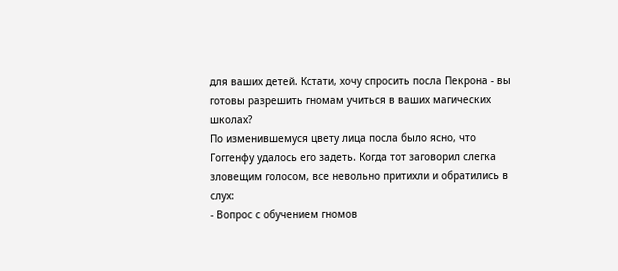для ваших детей. Кстати, хочу спросить посла Пекрона - вы готовы разрешить гномам учиться в ваших магических школах?
По изменившемуся цвету лица посла было ясно, что Гоггенфу удалось его задеть. Когда тот заговорил слегка зловещим голосом, все невольно притихли и обратились в слух:
- Вопрос с обучением гномов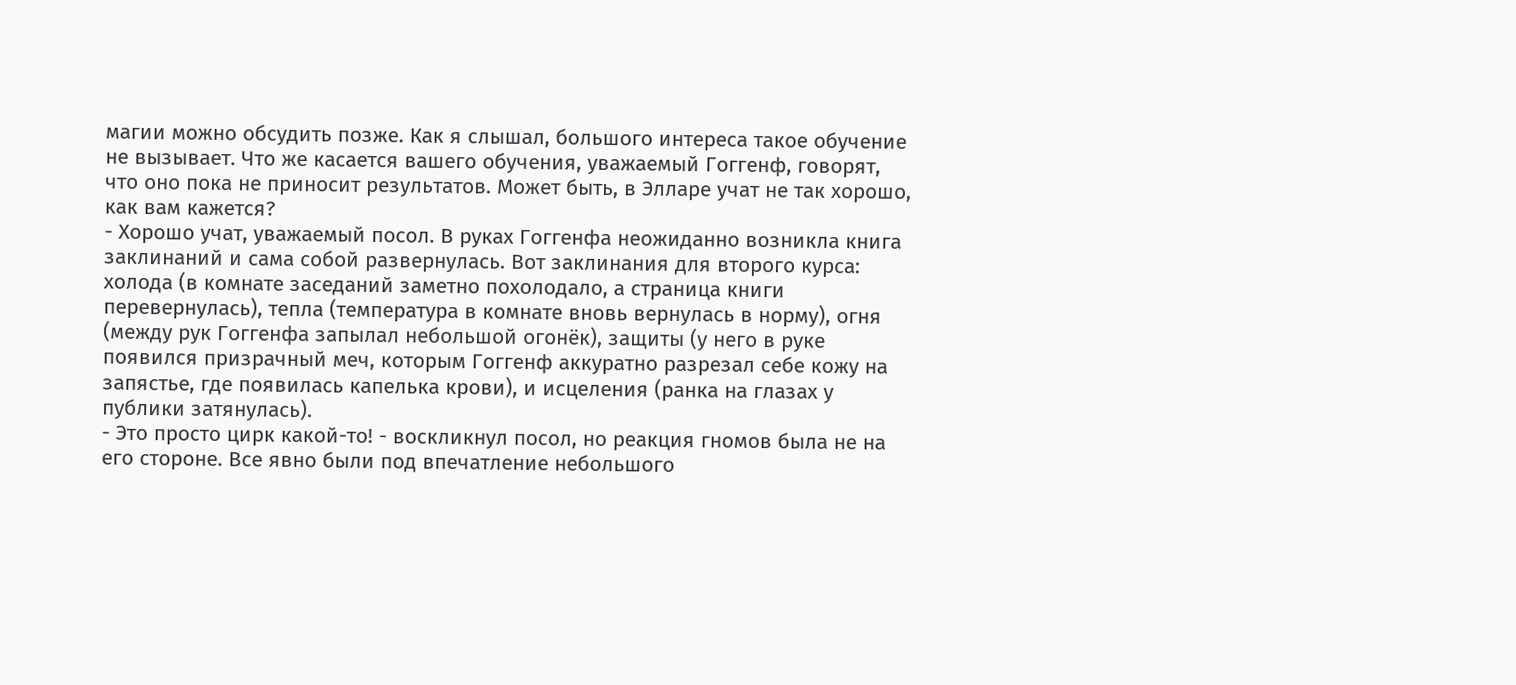магии можно обсудить позже. Как я слышал, большого интереса такое обучение не вызывает. Что же касается вашего обучения, уважаемый Гоггенф, говорят, что оно пока не приносит результатов. Может быть, в Элларе учат не так хорошо, как вам кажется?
- Хорошо учат, уважаемый посол. В руках Гоггенфа неожиданно возникла книга заклинаний и сама собой развернулась. Вот заклинания для второго курса: холода (в комнате заседаний заметно похолодало, а страница книги перевернулась), тепла (температура в комнате вновь вернулась в норму), огня (между рук Гоггенфа запылал небольшой огонёк), защиты (у него в руке появился призрачный меч, которым Гоггенф аккуратно разрезал себе кожу на запястье, где появилась капелька крови), и исцеления (ранка на глазах у публики затянулась).
- Это просто цирк какой-то! - воскликнул посол, но реакция гномов была не на его стороне. Все явно были под впечатление небольшого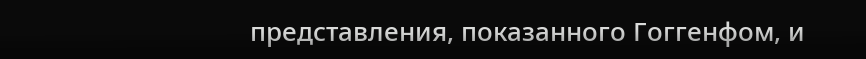представления, показанного Гоггенфом, и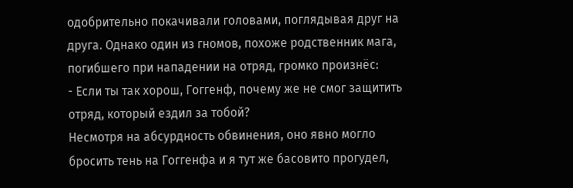одобрительно покачивали головами, поглядывая друг на друга. Однако один из гномов, похоже родственник мага, погибшего при нападении на отряд, громко произнёс:
- Если ты так хорош, Гоггенф, почему же не смог защитить отряд, который ездил за тобой?
Несмотря на абсурдность обвинения, оно явно могло бросить тень на Гоггенфа и я тут же басовито прогудел,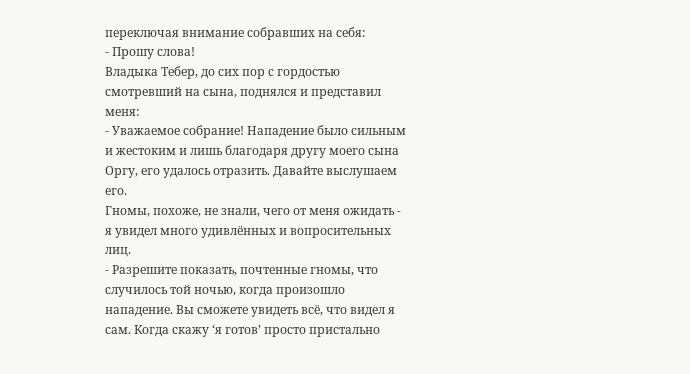переключая внимание собравших на себя:
- Прошу слова!
Владыка Тебер, до сих пор с гордостью смотревший на сына, поднялся и представил меня:
- Уважаемое собрание! Нападение было сильным и жестоким и лишь благодаря другу моего сына Оргу, его удалось отразить. Давайте выслушаем его.
Гномы, похоже, не знали, чего от меня ожидать - я увидел много удивлённых и вопросительных лиц.
- Разрешите показать, почтенные гномы, что случилось той ночью, когда произошло нападение. Вы сможете увидеть всё, что видел я сам. Когда скажу ‘я готов’ просто пристально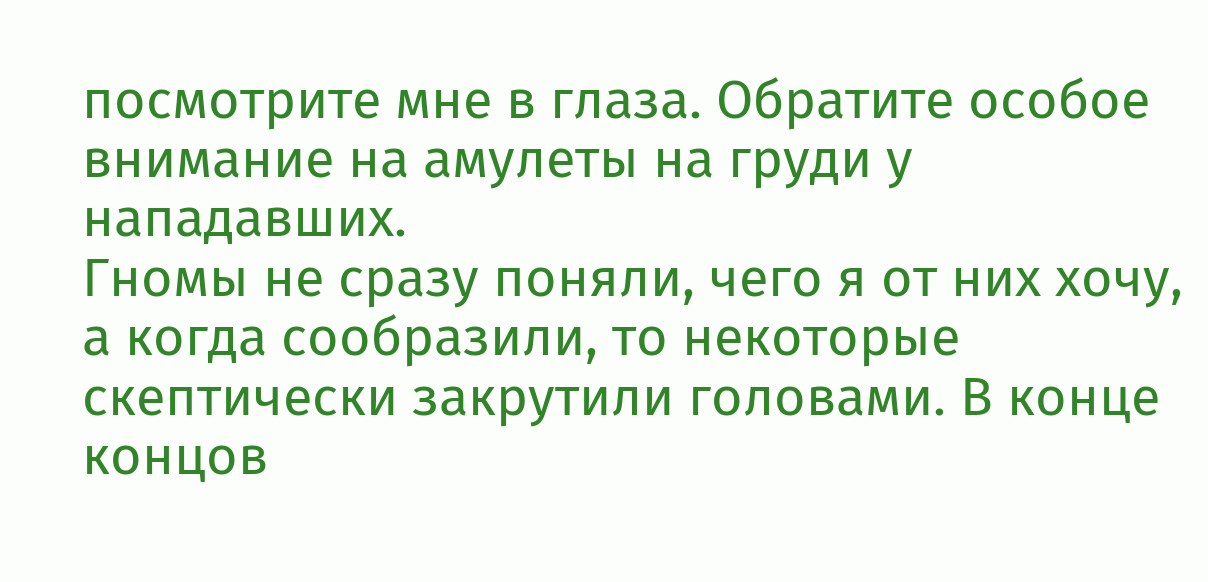посмотрите мне в глаза. Обратите особое внимание на амулеты на груди у нападавших.
Гномы не сразу поняли, чего я от них хочу, а когда сообразили, то некоторые скептически закрутили головами. В конце концов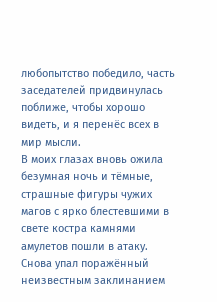любопытство победило, часть заседателей придвинулась поближе, чтобы хорошо видеть, и я перенёс всех в мир мысли.
В моих глазах вновь ожила безумная ночь и тёмные, страшные фигуры чужих магов с ярко блестевшими в свете костра камнями амулетов пошли в атаку. Снова упал поражённый неизвестным заклинанием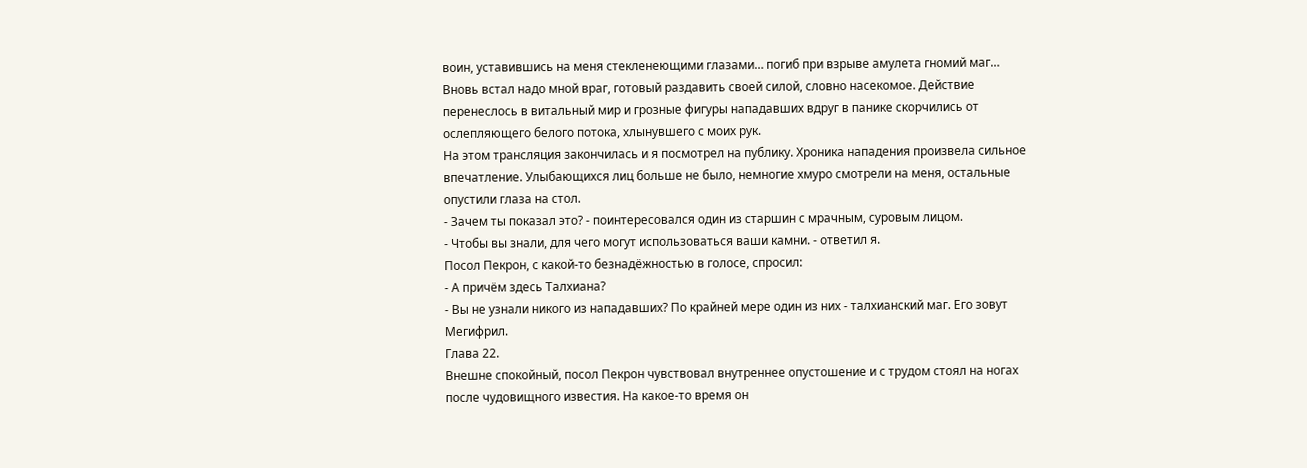воин, уставившись на меня стекленеющими глазами… погиб при взрыве амулета гномий маг… Вновь встал надо мной враг, готовый раздавить своей силой, словно насекомое. Действие перенеслось в витальный мир и грозные фигуры нападавших вдруг в панике скорчились от ослепляющего белого потока, хлынувшего с моих рук.
На этом трансляция закончилась и я посмотрел на публику. Хроника нападения произвела сильное впечатление. Улыбающихся лиц больше не было, немногие хмуро смотрели на меня, остальные опустили глаза на стол.
- Зачем ты показал это? - поинтересовался один из старшин с мрачным, суровым лицом.
- Чтобы вы знали, для чего могут использоваться ваши камни. - ответил я.
Посол Пекрон, с какой-то безнадёжностью в голосе, спросил:
- А причём здесь Талхиана?
- Вы не узнали никого из нападавших? По крайней мере один из них - талхианский маг. Его зовут Мегифрил.
Глава 22.
Внешне спокойный, посол Пекрон чувствовал внутреннее опустошение и с трудом стоял на ногах после чудовищного известия. На какое-то время он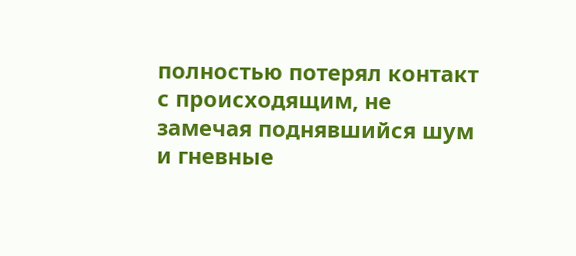полностью потерял контакт с происходящим, не замечая поднявшийся шум и гневные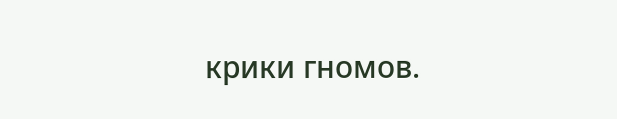крики гномов.